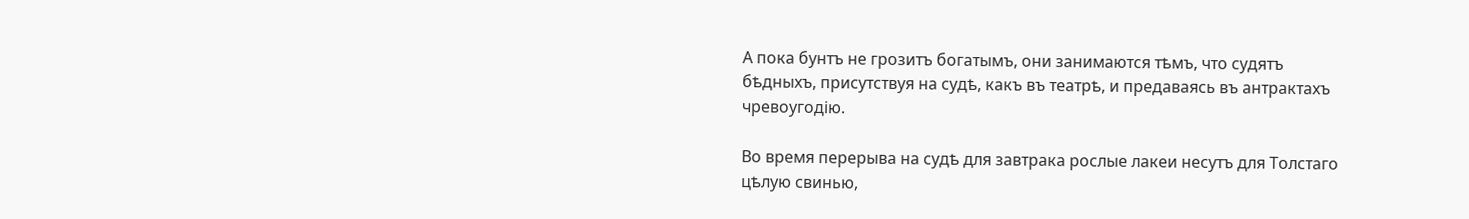А пока бунтъ не грозитъ богатымъ, они занимаются тѣмъ, что судятъ бѣдныхъ, присутствуя на судѣ, какъ въ театрѣ, и предаваясь въ антрактахъ чревоугодію.

Во время перерыва на судѣ для завтрака рослые лакеи несутъ для Толстаго цѣлую свинью,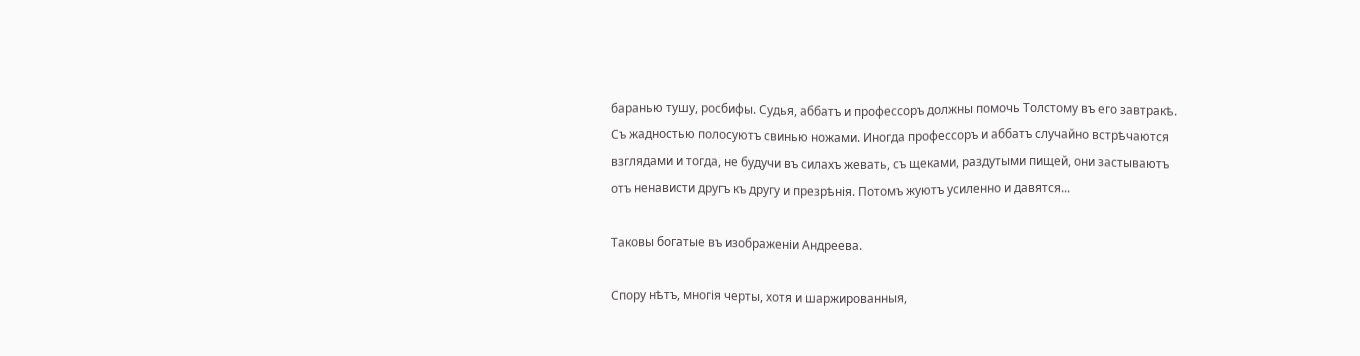баранью тушу, росбифы. Судья, аббатъ и профессоръ должны помочь Толстому въ его завтракѣ. Съ жадностью полосуютъ свинью ножами. Иногда профессоръ и аббатъ случайно встрѣчаются взглядами и тогда, не будучи въ силахъ жевать, съ щеками, раздутыми пищей, они застываютъ отъ ненависти другъ къ другу и презрѣнія. Потомъ жуютъ усиленно и давятся...

Таковы богатые въ изображеніи Андреева.

Спору нѣтъ, многія черты, хотя и шаржированныя,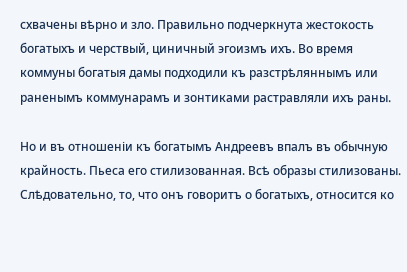схвачены вѣрно и зло. Правильно подчеркнута жестокость богатыхъ и черствый, циничный эгоизмъ ихъ. Во время коммуны богатыя дамы подходили къ разстрѣляннымъ или раненымъ коммунарамъ и зонтиками растравляли ихъ раны.

Но и въ отношеніи къ богатымъ Андреевъ впалъ въ обычную крайность. Пьеса его стилизованная. Всѣ образы стилизованы. Слѣдовательно, то, что онъ говоритъ о богатыхъ, относится ко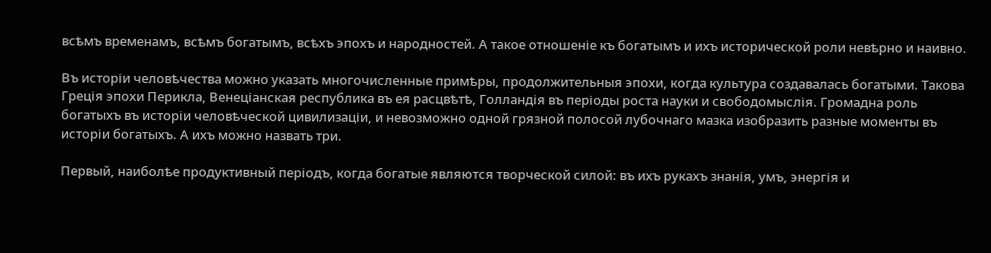всѣмъ временамъ, всѣмъ богатымъ, всѣхъ эпохъ и народностей. А такое отношеніе къ богатымъ и ихъ исторической роли невѣрно и наивно.

Въ исторіи человѣчества можно указать многочисленные примѣры, продолжительныя эпохи, когда культура создавалась богатыми. Такова Греція эпохи Перикла, Венеціанская республика въ ея расцвѣтѣ, Голландія въ періоды роста науки и свободомыслія. Громадна роль богатыхъ въ исторіи человѣческой цивилизаціи, и невозможно одной грязной полосой лубочнаго мазка изобразить разные моменты въ исторіи богатыхъ. А ихъ можно назвать три.

Первый, наиболѣе продуктивный періодъ, когда богатые являются творческой силой: въ ихъ рукахъ знанія, умъ, энергія и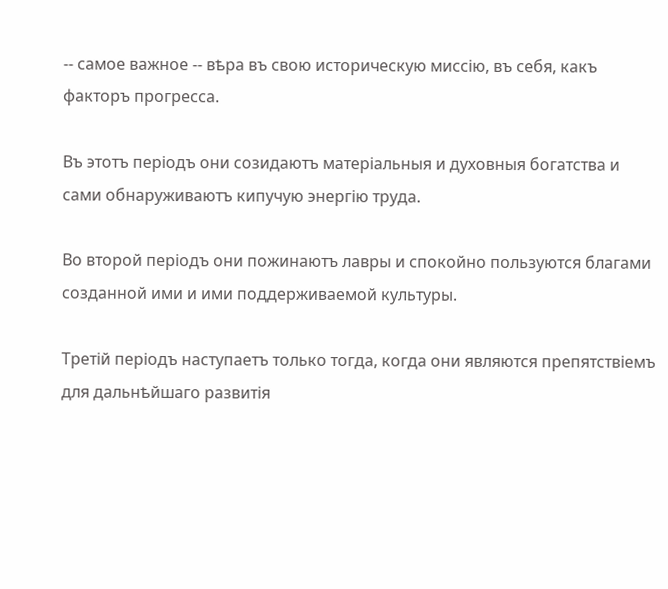-- самое важное -- вѣра въ свою историческую миссію, въ себя, какъ факторъ прогресса.

Въ этотъ періодъ они созидаютъ матеріальныя и духовныя богатства и сами обнаруживаютъ кипучую энергію труда.

Во второй періодъ они пожинаютъ лавры и спокойно пользуются благами созданной ими и ими поддерживаемой культуры.

Третій періодъ наступаетъ только тогда, когда они являются препятствіемъ для дальнѣйшаго развитія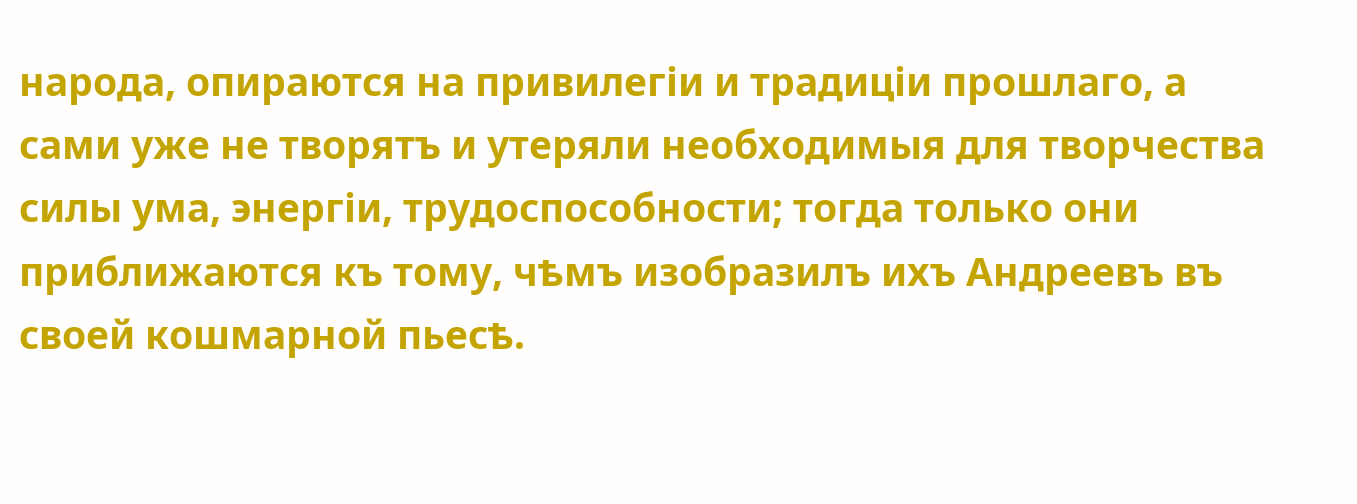народа, опираются на привилегіи и традиціи прошлаго, а сами уже не творятъ и утеряли необходимыя для творчества силы ума, энергіи, трудоспособности; тогда только они приближаются къ тому, чѣмъ изобразилъ ихъ Андреевъ въ своей кошмарной пьесѣ.